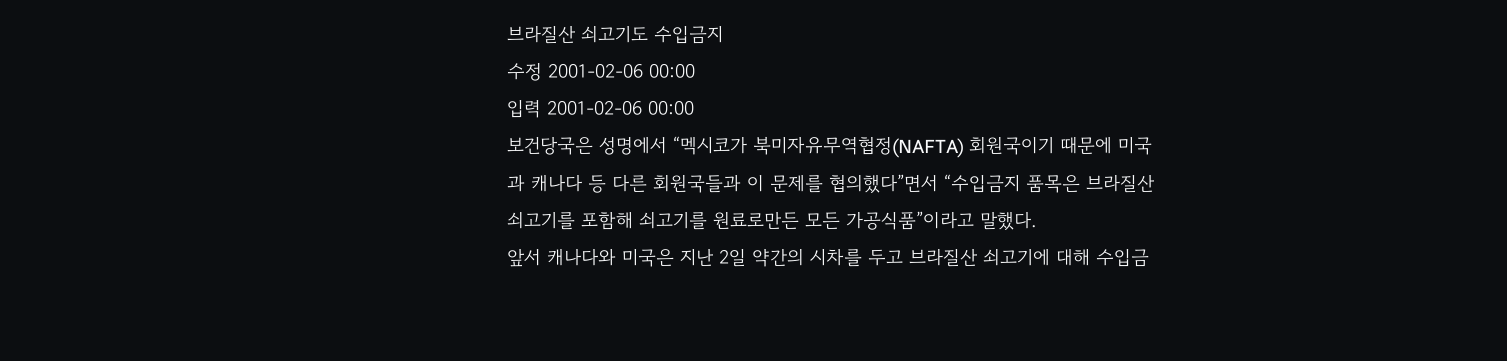브라질산 쇠고기도 수입금지
수정 2001-02-06 00:00
입력 2001-02-06 00:00
보건당국은 성명에서 “멕시코가 북미자유무역협정(NAFTA) 회원국이기 때문에 미국과 캐나다 등 다른 회원국들과 이 문제를 협의했다”면서 “수입금지 품목은 브라질산 쇠고기를 포함해 쇠고기를 원료로만든 모든 가공식품”이라고 말했다.
앞서 캐나다와 미국은 지난 2일 약간의 시차를 두고 브라질산 쇠고기에 대해 수입금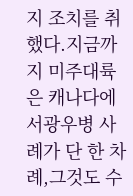지 조치를 취했다.지금까지 미주대륙은 캐나다에서광우병 사례가 단 한 차례,그것도 수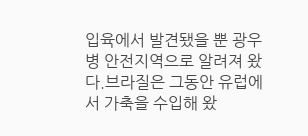입육에서 발견됐을 뿐 광우병 안전지역으로 알려져 왔다.브라질은 그동안 유럽에서 가축을 수입해 왔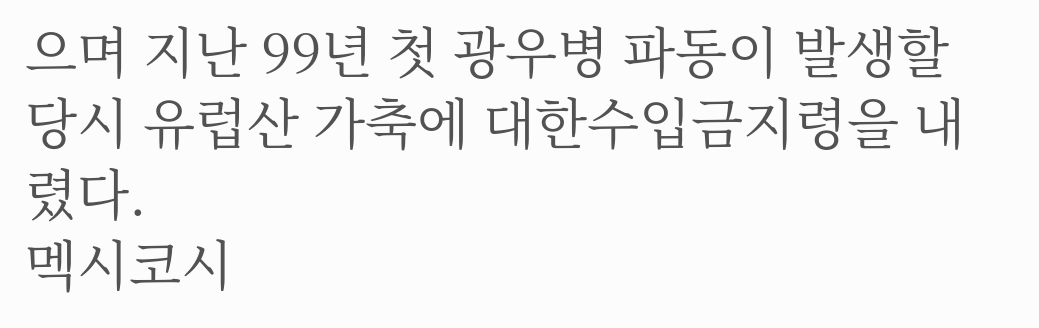으며 지난 99년 첫 광우병 파동이 발생할 당시 유럽산 가축에 대한수입금지령을 내렸다.
멕시코시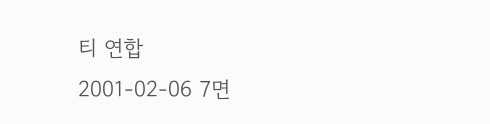티 연합
2001-02-06 7면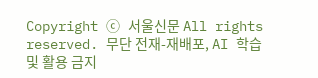Copyright ⓒ 서울신문 All rights reserved. 무단 전재-재배포, AI 학습 및 활용 금지